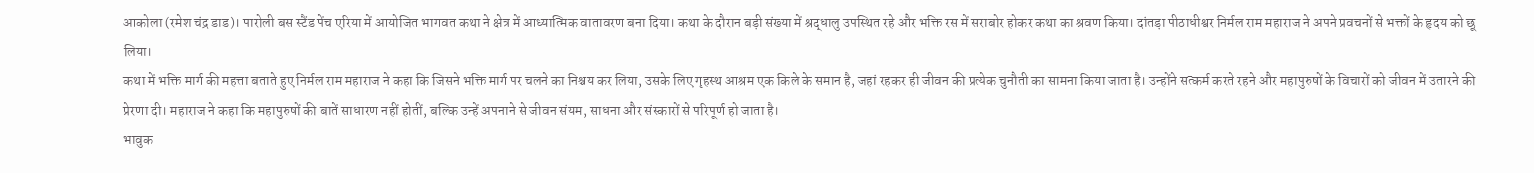आकोला (रमेश चंद्र डाड)। पारोली बस स्टैंड पेंच एरिया में आयोजित भागवत कथा ने क्षेत्र में आध्यात्मिक वातावरण बना दिया। कथा के दौरान बड़ी संख्या में श्रद्धालु उपस्थित रहे और भक्ति रस में सराबोर होकर कथा का श्रवण किया। दांतड़ा पीठाधीश्वर निर्मल राम महाराज ने अपने प्रवचनों से भक्तों के हृदय को छू लिया।
कथा में भक्ति मार्ग की महत्ता बताते हुए निर्मल राम महाराज ने कहा कि जिसने भक्ति मार्ग पर चलने का निश्चय कर लिया, उसके लिए गृहस्थ आश्रम एक किले के समान है, जहां रहकर ही जीवन की प्रत्येक चुनौती का सामना किया जाता है। उन्होंने सत्कर्म करते रहने और महापुरुषों के विचारों को जीवन में उतारने की प्रेरणा दी। महाराज ने कहा कि महापुरुषों की बातें साधारण नहीं होतीं, बल्कि उन्हें अपनाने से जीवन संयम, साधना और संस्कारों से परिपूर्ण हो जाता है।
भावुक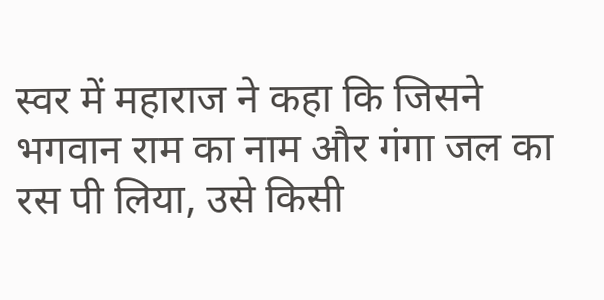स्वर में महाराज ने कहा कि जिसने भगवान राम का नाम और गंगा जल का रस पी लिया, उसे किसी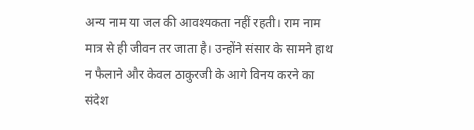अन्य नाम या जल की आवश्यकता नहीं रहती। राम नाम मात्र से ही जीवन तर जाता है। उन्होंने संसार के सामने हाथ न फैलाने और केवल ठाकुरजी के आगे विनय करने का संदेश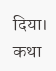दिया। कथा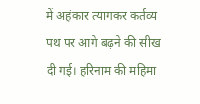में अहंकार त्यागकर कर्तव्य पथ पर आगे बढ़ने की सीख दी गई। हरिनाम की महिमा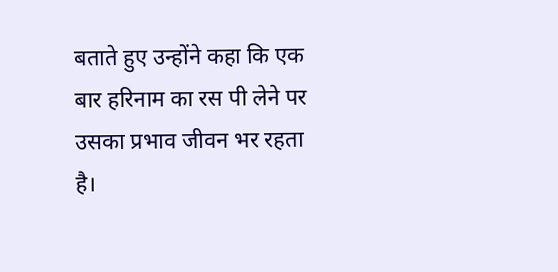बताते हुए उन्होंने कहा कि एक बार हरिनाम का रस पी लेने पर उसका प्रभाव जीवन भर रहता है।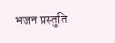भजन प्रस्तुति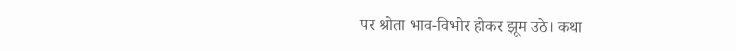पर श्रोता भाव-विभोर होकर झूम उठे। कथा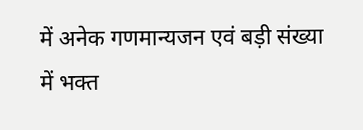में अनेक गणमान्यजन एवं बड़ी संख्या में भक्त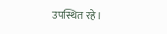उपस्थित रहे।